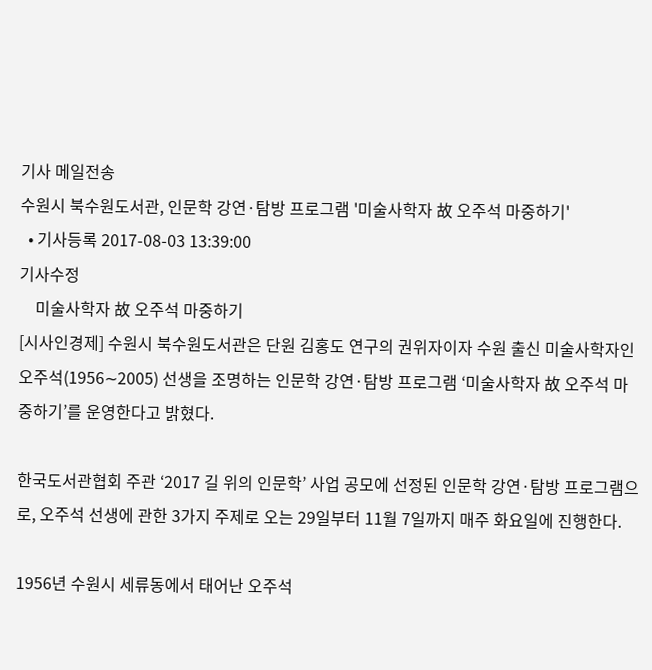기사 메일전송
수원시 북수원도서관, 인문학 강연·탐방 프로그램 '미술사학자 故 오주석 마중하기'
  • 기사등록 2017-08-03 13:39:00
기사수정
    미술사학자 故 오주석 마중하기
[시사인경제] 수원시 북수원도서관은 단원 김홍도 연구의 권위자이자 수원 출신 미술사학자인 오주석(1956∼2005) 선생을 조명하는 인문학 강연·탐방 프로그램 ‘미술사학자 故 오주석 마중하기’를 운영한다고 밝혔다.

한국도서관협회 주관 ‘2017 길 위의 인문학’ 사업 공모에 선정된 인문학 강연·탐방 프로그램으로, 오주석 선생에 관한 3가지 주제로 오는 29일부터 11월 7일까지 매주 화요일에 진행한다.

1956년 수원시 세류동에서 태어난 오주석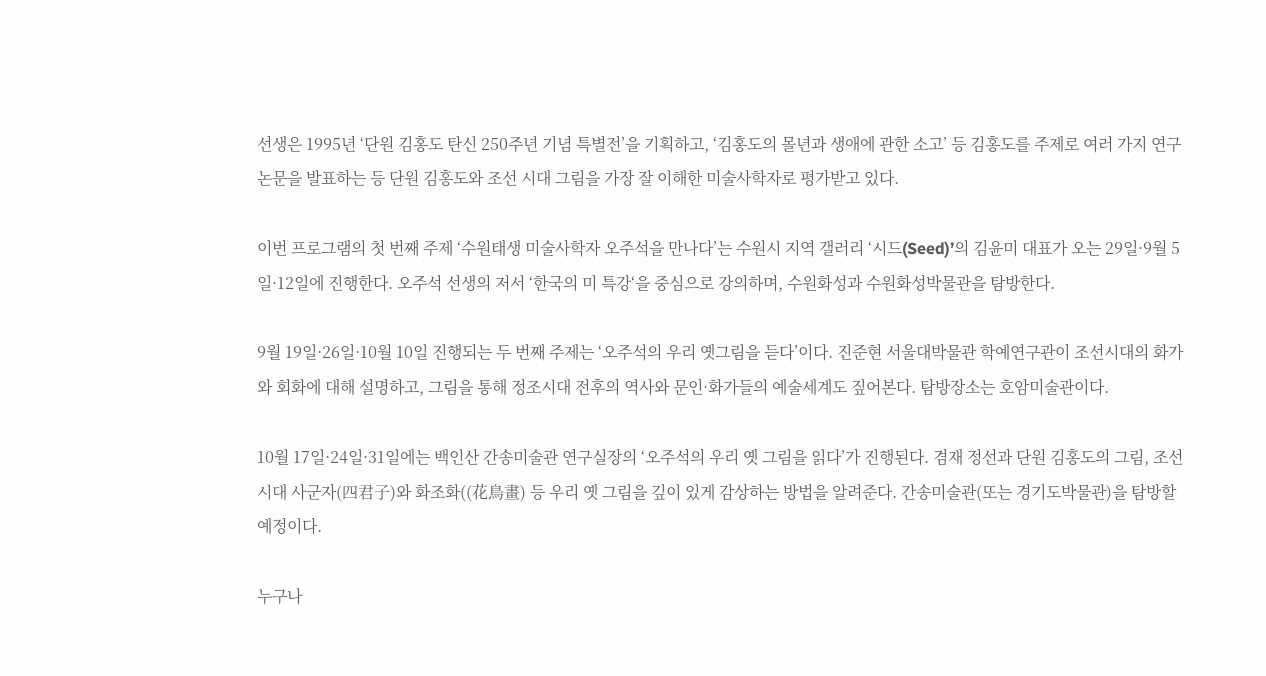선생은 1995년 ‘단원 김홍도 탄신 250주년 기념 특별전’을 기획하고, ‘김홍도의 몰년과 생애에 관한 소고’ 등 김홍도를 주제로 여러 가지 연구논문을 발표하는 등 단원 김홍도와 조선 시대 그림을 가장 잘 이해한 미술사학자로 평가받고 있다.

이번 프로그램의 첫 번째 주제 ‘수원태생 미술사학자 오주석을 만나다’는 수원시 지역 갤러리 ‘시드(Seed)’의 김윤미 대표가 오는 29일·9월 5일·12일에 진행한다. 오주석 선생의 저서 ‘한국의 미 특강‘을 중심으로 강의하며, 수원화성과 수원화성박물관을 탐방한다.

9월 19일·26일·10월 10일 진행되는 두 번째 주제는 ‘오주석의 우리 옛그림을 듣다’이다. 진준현 서울대박물관 학예연구관이 조선시대의 화가와 회화에 대해 설명하고, 그림을 통해 정조시대 전후의 역사와 문인·화가들의 예술세계도 짚어본다. 탐방장소는 호암미술관이다.

10월 17일·24일·31일에는 백인산 간송미술관 연구실장의 ‘오주석의 우리 옛 그림을 읽다’가 진행된다. 겸재 정선과 단원 김홍도의 그림, 조선시대 사군자(四君子)와 화조화((花鳥畫) 등 우리 옛 그림을 깊이 있게 감상하는 방법을 알려준다. 간송미술관(또는 경기도박물관)을 탐방할 예정이다.

누구나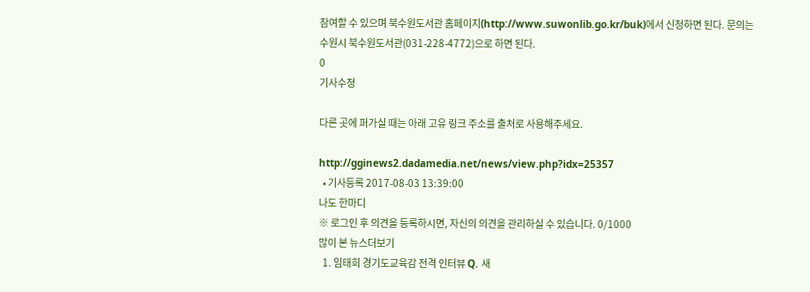참여할 수 있으며 북수원도서관 홈페이지(http://www.suwonlib.go.kr/buk)에서 신청하면 된다. 문의는 수원시 북수원도서관(031-228-4772)으로 하면 된다.
0
기사수정

다른 곳에 퍼가실 때는 아래 고유 링크 주소를 출처로 사용해주세요.

http://gginews2.dadamedia.net/news/view.php?idx=25357
  • 기사등록 2017-08-03 13:39:00
나도 한마디
※ 로그인 후 의견을 등록하시면, 자신의 의견을 관리하실 수 있습니다. 0/1000
많이 본 뉴스더보기
  1. 임태희 경기도교육감 전격 인터뷰 Q. 새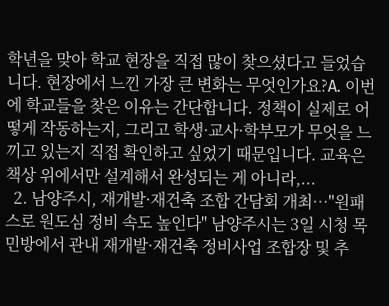학년을 맞아 학교 현장을 직접 많이 찾으셨다고 들었습니다. 현장에서 느낀 가장 큰 변화는 무엇인가요?A. 이번에 학교들을 찾은 이유는 간단합니다. 정책이 실제로 어떻게 작동하는지, 그리고 학생·교사·학부모가 무엇을 느끼고 있는지 직접 확인하고 싶었기 때문입니다. 교육은 책상 위에서만 설계해서 완성되는 게 아니라,...
  2. 남양주시, 재개발·재건축 조합 간담회 개최…"원패스로 원도심 정비 속도 높인다" 남양주시는 3일 시청 목민방에서 관내 재개발·재건축 정비사업 조합장 및 추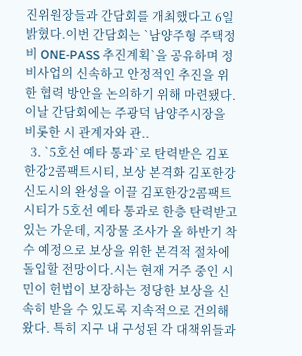진위원장들과 간담회를 개최했다고 6일 밝혔다.이번 간담회는 `남양주형 주택정비 ONE-PASS 추진계획`을 공유하며 정비사업의 신속하고 안정적인 추진을 위한 협력 방안을 논의하기 위해 마련됐다.이날 간담회에는 주광덕 남양주시장을 비롯한 시 관계자와 관..
  3. `5호선 예타 통과`로 탄력받은 김포한강2콤팩트시티, 보상 본격화 김포한강신도시의 완성을 이끌 김포한강2콤팩트시티가 5호선 예타 통과로 한층 탄력받고 있는 가운데, 지장물 조사가 올 하반기 착수 예정으로 보상을 위한 본격적 절차에 돌입할 전망이다.시는 현재 거주 중인 시민이 헌법이 보장하는 정당한 보상을 신속히 받을 수 있도록 지속적으로 건의해 왔다. 특히 지구 내 구성된 각 대책위들과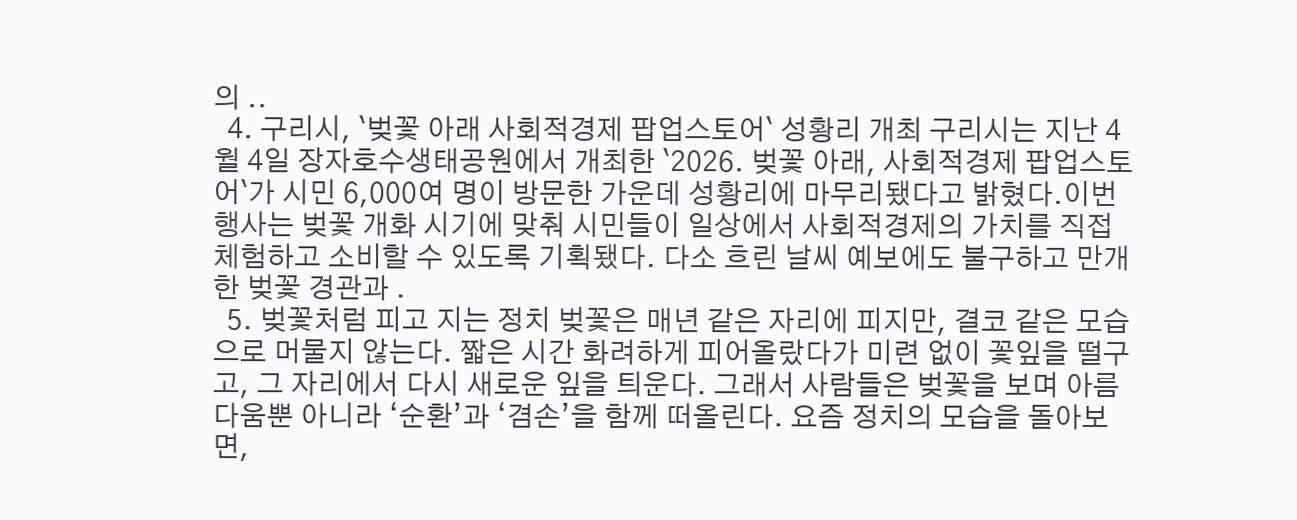의 ..
  4. 구리시, `벚꽃 아래 사회적경제 팝업스토어` 성황리 개최 구리시는 지난 4월 4일 장자호수생태공원에서 개최한 `2026. 벚꽃 아래, 사회적경제 팝업스토어`가 시민 6,000여 명이 방문한 가운데 성황리에 마무리됐다고 밝혔다.이번 행사는 벚꽃 개화 시기에 맞춰 시민들이 일상에서 사회적경제의 가치를 직접 체험하고 소비할 수 있도록 기획됐다. 다소 흐린 날씨 예보에도 불구하고 만개한 벚꽃 경관과 .
  5. 벚꽃처럼 피고 지는 정치 벚꽃은 매년 같은 자리에 피지만, 결코 같은 모습으로 머물지 않는다. 짧은 시간 화려하게 피어올랐다가 미련 없이 꽃잎을 떨구고, 그 자리에서 다시 새로운 잎을 틔운다. 그래서 사람들은 벚꽃을 보며 아름다움뿐 아니라 ‘순환’과 ‘겸손’을 함께 떠올린다. 요즘 정치의 모습을 돌아보면,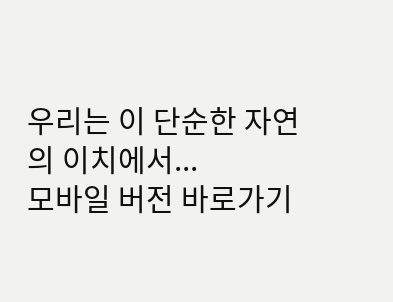우리는 이 단순한 자연의 이치에서...
모바일 버전 바로가기